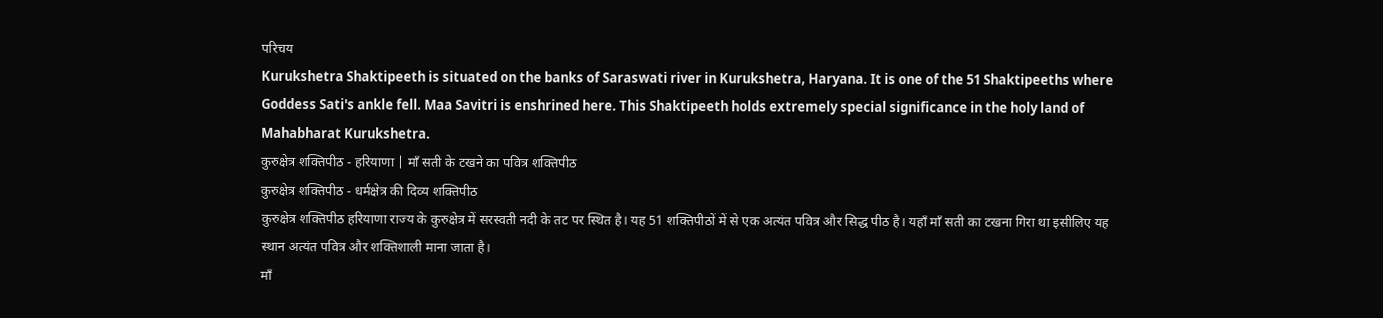परिचय
Kurukshetra Shaktipeeth is situated on the banks of Saraswati river in Kurukshetra, Haryana. It is one of the 51 Shaktipeeths where Goddess Sati's ankle fell. Maa Savitri is enshrined here. This Shaktipeeth holds extremely special significance in the holy land of Mahabharat Kurukshetra.
कुरुक्षेत्र शक्तिपीठ - हरियाणा | माँ सती के टखने का पवित्र शक्तिपीठ
कुरुक्षेत्र शक्तिपीठ - धर्मक्षेत्र की दिव्य शक्तिपीठ
कुरुक्षेत्र शक्तिपीठ हरियाणा राज्य के कुरुक्षेत्र में सरस्वती नदी के तट पर स्थित है। यह 51 शक्तिपीठों में से एक अत्यंत पवित्र और सिद्ध पीठ है। यहाँ माँ सती का टखना गिरा था इसीलिए यह स्थान अत्यंत पवित्र और शक्तिशाली माना जाता है।
माँ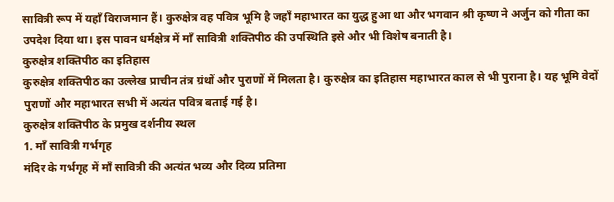सावित्री रूप में यहाँ विराजमान हैं। कुरुक्षेत्र वह पवित्र भूमि है जहाँ महाभारत का युद्ध हुआ था और भगवान श्री कृष्ण ने अर्जुन को गीता का उपदेश दिया था। इस पावन धर्मक्षेत्र में माँ सावित्री शक्तिपीठ की उपस्थिति इसे और भी विशेष बनाती है।
कुरुक्षेत्र शक्तिपीठ का इतिहास
कुरुक्षेत्र शक्तिपीठ का उल्लेख प्राचीन तंत्र ग्रंथों और पुराणों में मिलता है। कुरुक्षेत्र का इतिहास महाभारत काल से भी पुराना है। यह भूमि वेदों पुराणों और महाभारत सभी में अत्यंत पवित्र बताई गई है।
कुरुक्षेत्र शक्तिपीठ के प्रमुख दर्शनीय स्थल
1. माँ सावित्री गर्भगृह
मंदिर के गर्भगृह में माँ सावित्री की अत्यंत भव्य और दिव्य प्रतिमा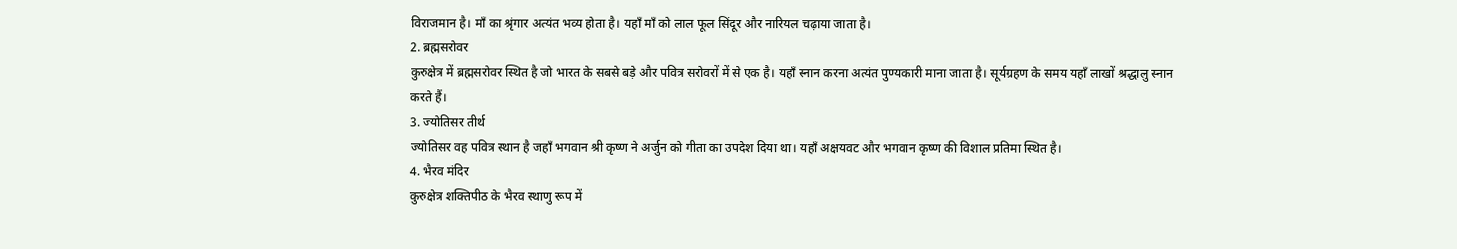विराजमान है। माँ का श्रृंगार अत्यंत भव्य होता है। यहाँ माँ को लाल फूल सिंदूर और नारियल चढ़ाया जाता है।
2. ब्रह्मसरोवर
कुरुक्षेत्र में ब्रह्मसरोवर स्थित है जो भारत के सबसे बड़े और पवित्र सरोवरों में से एक है। यहाँ स्नान करना अत्यंत पुण्यकारी माना जाता है। सूर्यग्रहण के समय यहाँ लाखों श्रद्धालु स्नान करते हैं।
3. ज्योतिसर तीर्थ
ज्योतिसर वह पवित्र स्थान है जहाँ भगवान श्री कृष्ण ने अर्जुन को गीता का उपदेश दिया था। यहाँ अक्षयवट और भगवान कृष्ण की विशाल प्रतिमा स्थित है।
4. भैरव मंदिर
कुरुक्षेत्र शक्तिपीठ के भैरव स्थाणु रूप में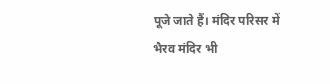पूजे जाते हैं। मंदिर परिसर में भैरव मंदिर भी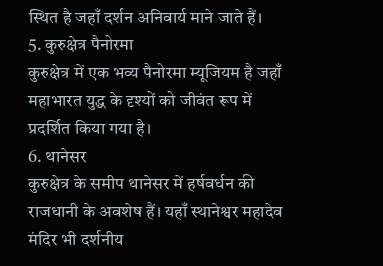स्थित है जहाँ दर्शन अनिवार्य माने जाते हैं।
5. कुरुक्षेत्र पैनोरमा
कुरुक्षेत्र में एक भव्य पैनोरमा म्यूजियम है जहाँ महाभारत युद्ध के दृश्यों को जीवंत रूप में प्रदर्शित किया गया है।
6. थानेसर
कुरुक्षेत्र के समीप थानेसर में हर्षवर्धन की राजधानी के अवशेष हैं। यहाँ स्थानेश्वर महादेव मंदिर भी दर्शनीय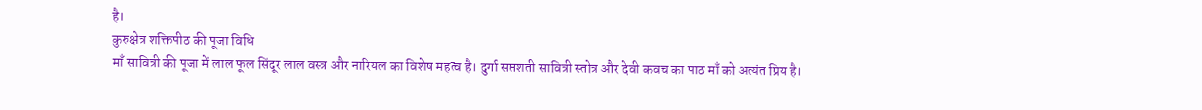है।
कुरुक्षेत्र शक्तिपीठ की पूजा विधि
माँ सावित्री की पूजा में लाल फूल सिंदूर लाल वस्त्र और नारियल का विशेष महत्व है। दुर्गा सप्तशती सावित्री स्तोत्र और देवी कवच का पाठ माँ को अत्यंत प्रिय है।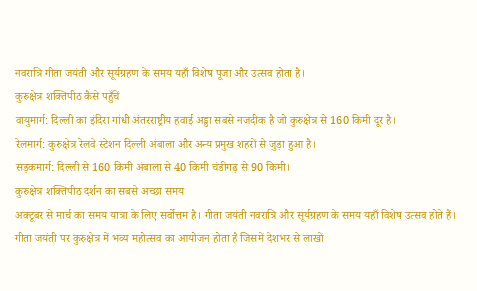नवरात्रि गीता जयंती और सूर्यग्रहण के समय यहाँ विशेष पूजा और उत्सव होता है।
कुरुक्षेत्र शक्तिपीठ कैसे पहुँचें
वायुमार्ग: दिल्ली का इंदिरा गांधी अंतरराष्ट्रीय हवाई अड्डा सबसे नजदीक है जो कुरुक्षेत्र से 160 किमी दूर है।
रेलमार्ग: कुरुक्षेत्र रेलवे स्टेशन दिल्ली अंबाला और अन्य प्रमुख शहरों से जुड़ा हुआ है।
सड़कमार्ग: दिल्ली से 160 किमी अंबाला से 40 किमी चंडीगढ़ से 90 किमी।
कुरुक्षेत्र शक्तिपीठ दर्शन का सबसे अच्छा समय
अक्टूबर से मार्च का समय यात्रा के लिए सर्वोत्तम है। गीता जयंती नवरात्रि और सूर्यग्रहण के समय यहाँ विशेष उत्सव होते हैं। गीता जयंती पर कुरुक्षेत्र में भव्य महोत्सव का आयोजन होता है जिसमें देशभर से लाखों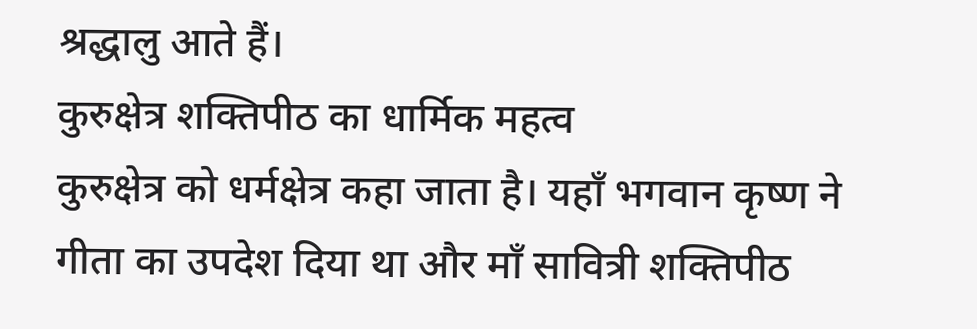श्रद्धालु आते हैं।
कुरुक्षेत्र शक्तिपीठ का धार्मिक महत्व
कुरुक्षेत्र को धर्मक्षेत्र कहा जाता है। यहाँ भगवान कृष्ण ने गीता का उपदेश दिया था और माँ सावित्री शक्तिपीठ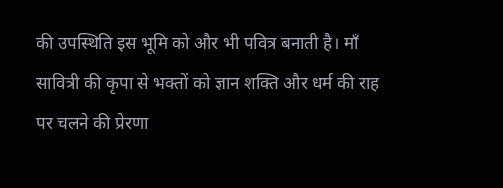की उपस्थिति इस भूमि को और भी पवित्र बनाती है। माँ सावित्री की कृपा से भक्तों को ज्ञान शक्ति और धर्म की राह पर चलने की प्रेरणा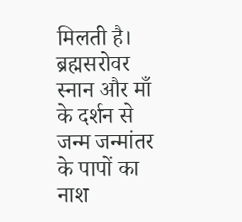मिलती है। ब्रह्मसरोवर स्नान और माँ के दर्शन से जन्म जन्मांतर के पापों का नाश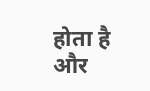होता है और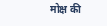मोक्ष की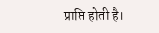प्राप्ति होती है।